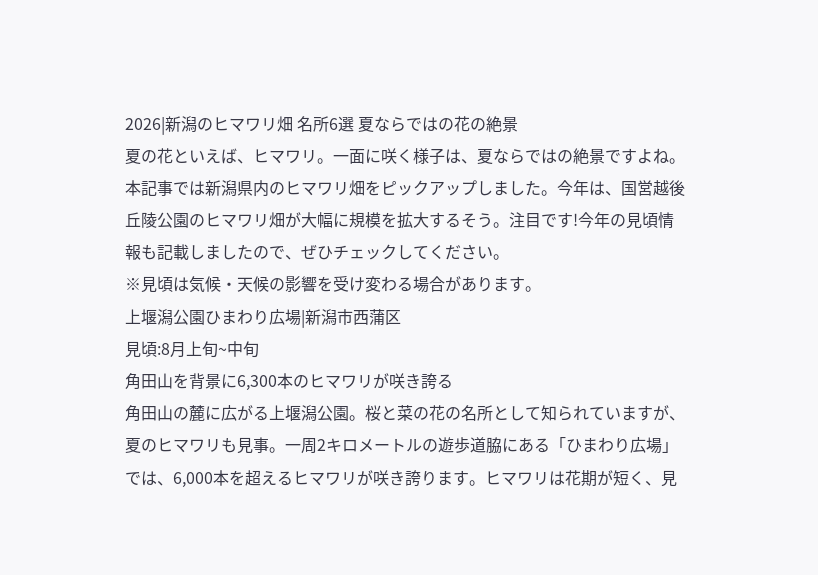2026|新潟のヒマワリ畑 名所6選 夏ならではの花の絶景
夏の花といえば、ヒマワリ。一面に咲く様子は、夏ならではの絶景ですよね。本記事では新潟県内のヒマワリ畑をピックアップしました。今年は、国営越後丘陵公園のヒマワリ畑が大幅に規模を拡大するそう。注目です!今年の見頃情報も記載しましたので、ぜひチェックしてください。
※見頃は気候・天候の影響を受け変わる場合があります。
上堰潟公園ひまわり広場|新潟市西蒲区
見頃:8月上旬~中旬
角田山を背景に6,300本のヒマワリが咲き誇る
角田山の麓に広がる上堰潟公園。桜と菜の花の名所として知られていますが、夏のヒマワリも見事。一周2キロメートルの遊歩道脇にある「ひまわり広場」では、6,000本を超えるヒマワリが咲き誇ります。ヒマワリは花期が短く、見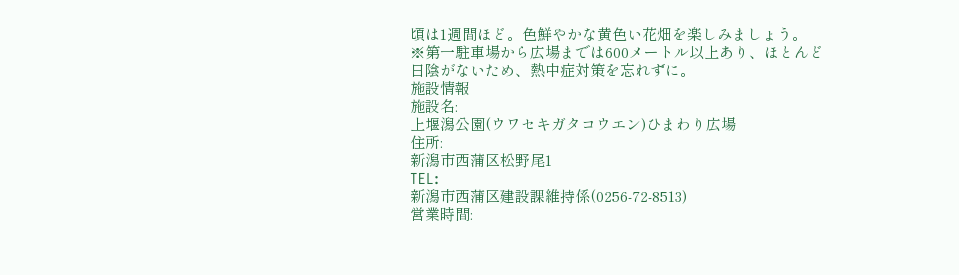頃は1週間ほど。色鮮やかな黄色い花畑を楽しみましょう。
※第一駐車場から広場までは600メートル以上あり、ほとんど日陰がないため、熱中症対策を忘れずに。
施設情報
施設名:
上堰潟公園(ウワセキガタコウエン)ひまわり広場
住所:
新潟市西蒲区松野尾1
TEL:
新潟市西蒲区建設課維持係(0256-72-8513)
営業時間: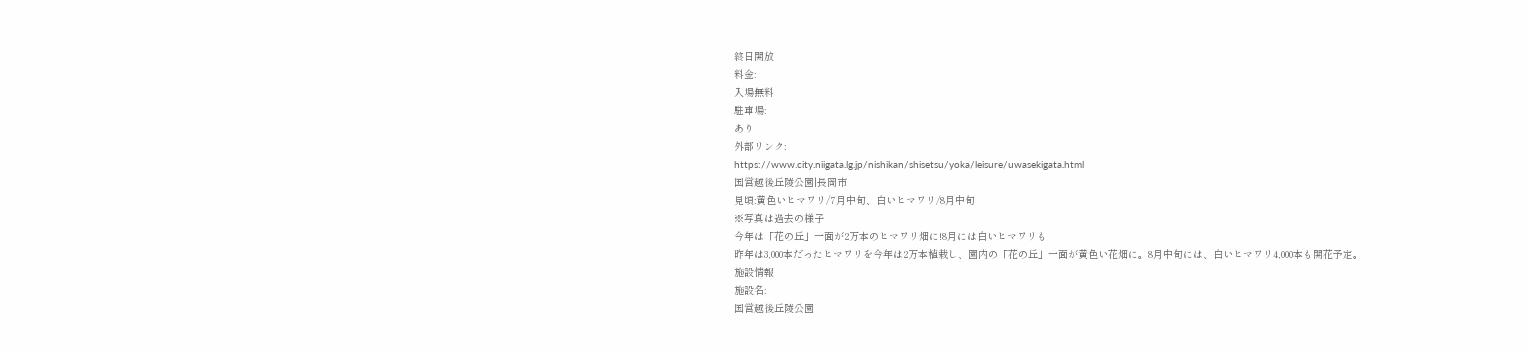終日開放
料金:
入場無料
駐車場:
あり
外部リンク:
https://www.city.niigata.lg.jp/nishikan/shisetsu/yoka/leisure/uwasekigata.html
国営越後丘陵公園|長岡市
見頃:黄色いヒマワリ/7月中旬、白いヒマワリ/8月中旬
※写真は過去の様子
今年は「花の丘」一面が2万本のヒマワリ畑に!8月には白いヒマワリも
昨年は3,000本だったヒマワリを今年は2万本植栽し、園内の「花の丘」一面が黄色い花畑に。8月中旬には、白いヒマワリ4,000本も開花予定。
施設情報
施設名:
国営越後丘陵公園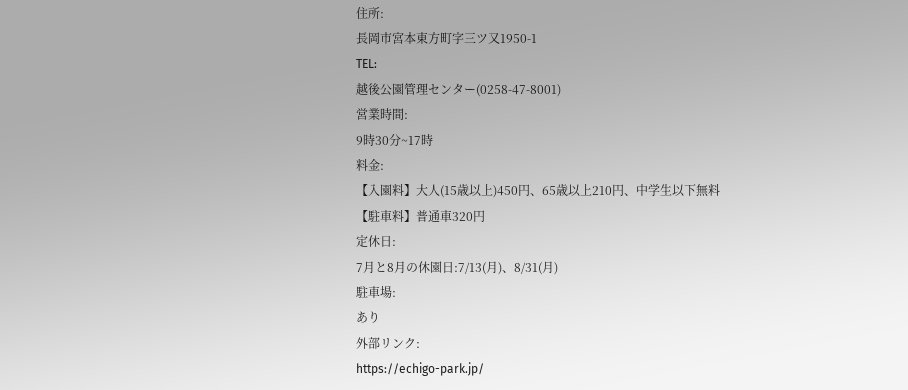住所:
長岡市宮本東方町字三ツ又1950-1
TEL:
越後公園管理センター(0258-47-8001)
営業時間:
9時30分~17時
料金:
【入園料】大人(15歳以上)450円、65歳以上210円、中学生以下無料
【駐車料】普通車320円
定休日:
7月と8月の休園日:7/13(月)、8/31(月)
駐車場:
あり
外部リンク:
https://echigo-park.jp/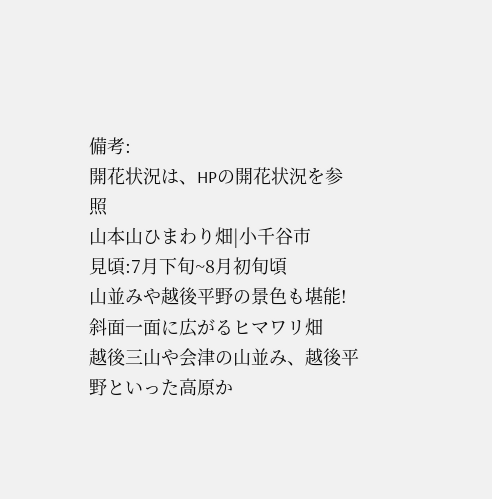備考:
開花状況は、HPの開花状況を参照
山本山ひまわり畑|小千谷市
見頃:7月下旬~8月初旬頃
山並みや越後平野の景色も堪能!斜面一面に広がるヒマワリ畑
越後三山や会津の山並み、越後平野といった高原か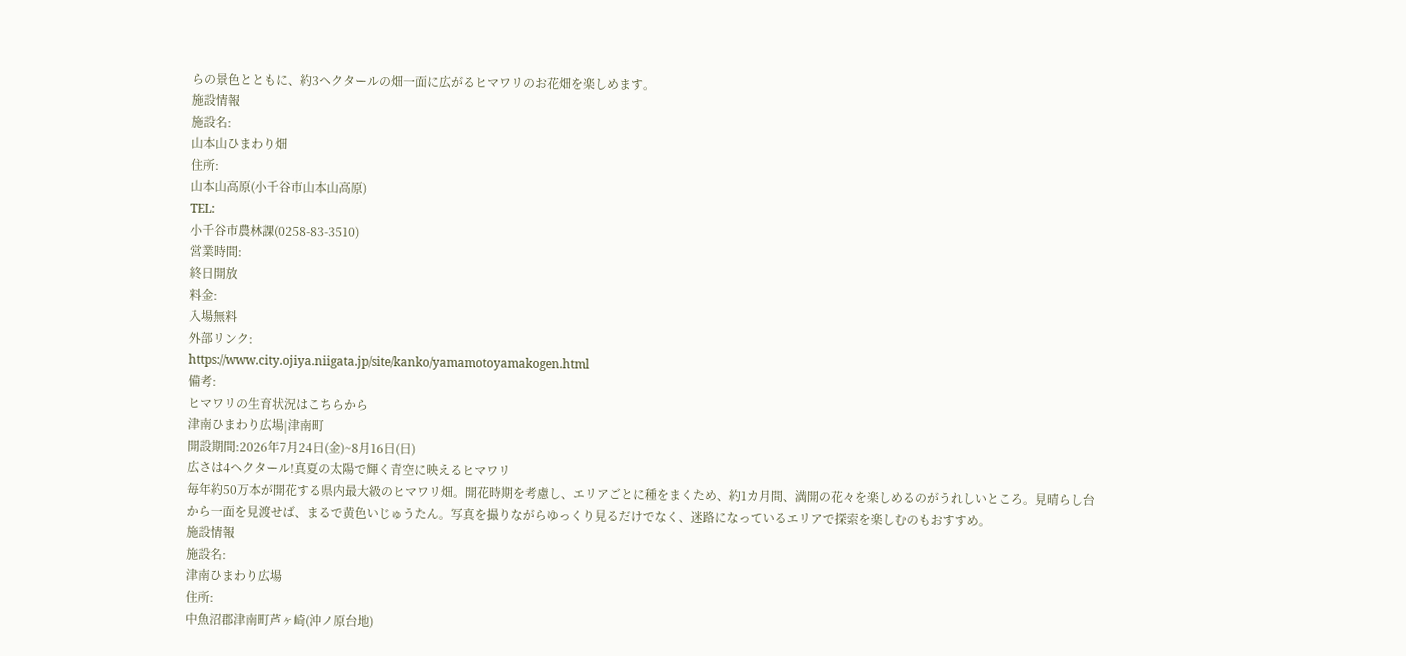らの景色とともに、約3ヘクタールの畑一面に広がるヒマワリのお花畑を楽しめます。
施設情報
施設名:
山本山ひまわり畑
住所:
山本山高原(小千谷市山本山高原)
TEL:
小千谷市農林課(0258-83-3510)
営業時間:
終日開放
料金:
入場無料
外部リンク:
https://www.city.ojiya.niigata.jp/site/kanko/yamamotoyamakogen.html
備考:
ヒマワリの生育状況はこちらから
津南ひまわり広場|津南町
開設期間:2026年7月24日(金)~8月16日(日)
広さは4ヘクタール!真夏の太陽で輝く青空に映えるヒマワリ
毎年約50万本が開花する県内最大級のヒマワリ畑。開花時期を考慮し、エリアごとに種をまくため、約1カ月間、満開の花々を楽しめるのがうれしいところ。見晴らし台から一面を見渡せば、まるで黄色いじゅうたん。写真を撮りながらゆっくり見るだけでなく、迷路になっているエリアで探索を楽しむのもおすすめ。
施設情報
施設名:
津南ひまわり広場
住所:
中魚沼郡津南町芦ヶ崎(沖ノ原台地)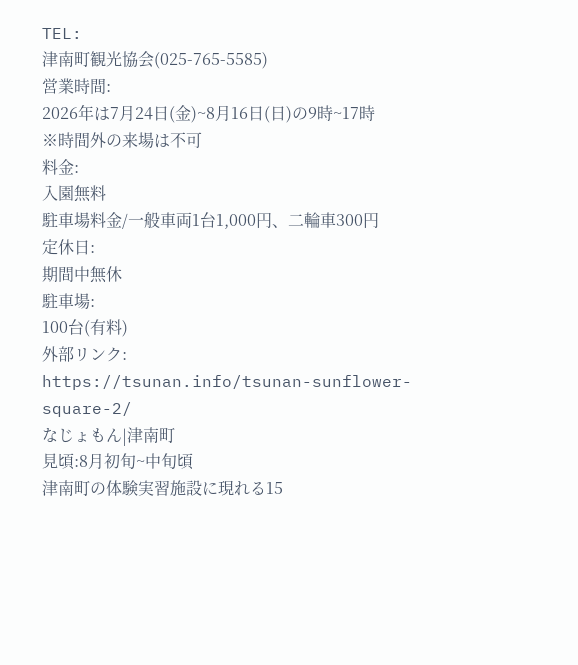TEL:
津南町観光協会(025-765-5585)
営業時間:
2026年は7月24日(金)~8月16日(日)の9時~17時
※時間外の来場は不可
料金:
入園無料
駐車場料金/一般車両1台1,000円、二輪車300円
定休日:
期間中無休
駐車場:
100台(有料)
外部リンク:
https://tsunan.info/tsunan-sunflower-square-2/
なじょもん|津南町
見頃:8月初旬~中旬頃
津南町の体験実習施設に現れる15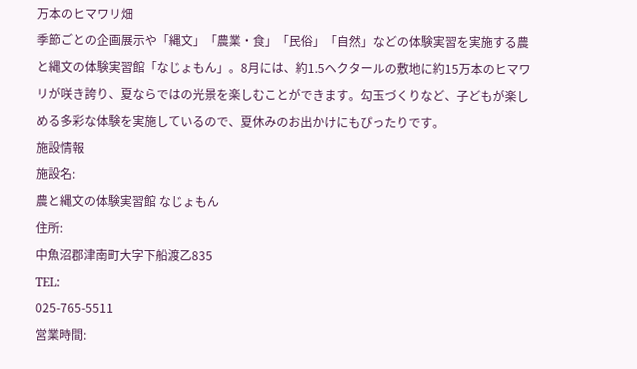万本のヒマワリ畑
季節ごとの企画展示や「縄文」「農業・食」「民俗」「自然」などの体験実習を実施する農と縄文の体験実習館「なじょもん」。8月には、約1.5ヘクタールの敷地に約15万本のヒマワリが咲き誇り、夏ならではの光景を楽しむことができます。勾玉づくりなど、子どもが楽しめる多彩な体験を実施しているので、夏休みのお出かけにもぴったりです。
施設情報
施設名:
農と縄文の体験実習館 なじょもん
住所:
中魚沼郡津南町大字下船渡乙835
TEL:
025-765-5511
営業時間: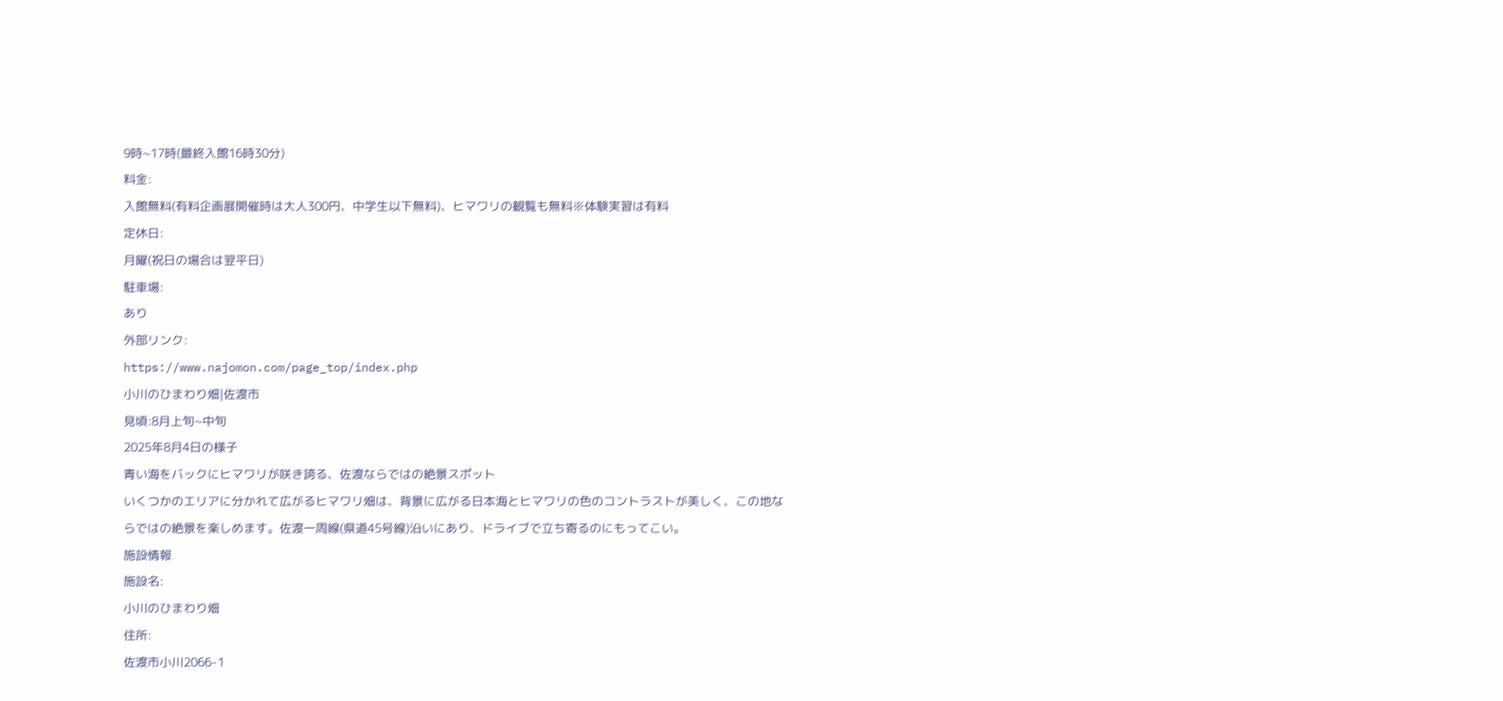9時~17時(最終入館16時30分)
料金:
入館無料(有料企画展開催時は大人300円、中学生以下無料)、ヒマワリの観覧も無料※体験実習は有料
定休日:
月曜(祝日の場合は翌平日)
駐車場:
あり
外部リンク:
https://www.najomon.com/page_top/index.php
小川のひまわり畑|佐渡市
見頃:8月上旬~中旬
2025年8月4日の様子
青い海をバックにヒマワリが咲き誇る、佐渡ならではの絶景スポット
いくつかのエリアに分かれて広がるヒマワリ畑は、背景に広がる日本海とヒマワリの色のコントラストが美しく、この地ならではの絶景を楽しめます。佐渡一周線(県道45号線)沿いにあり、ドライブで立ち寄るのにもってこい。
施設情報
施設名:
小川のひまわり畑
住所:
佐渡市小川2066-1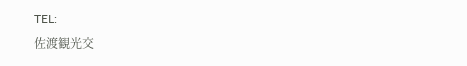TEL:
佐渡観光交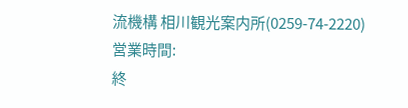流機構 相川観光案内所(0259-74-2220)
営業時間:
終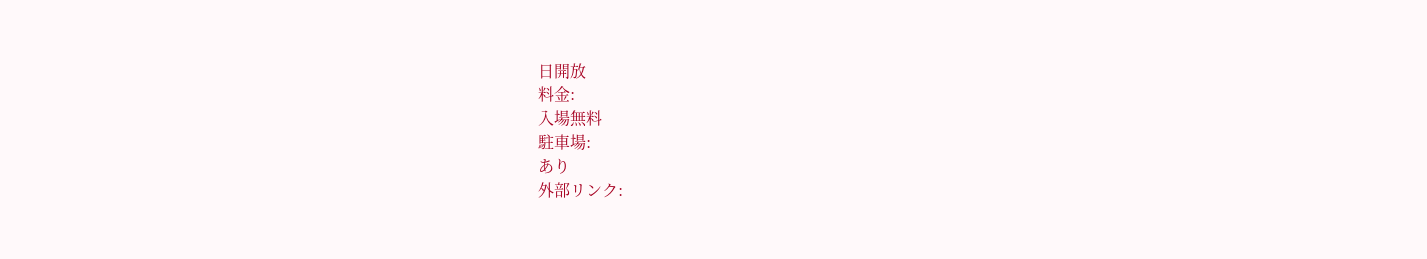日開放
料金:
入場無料
駐車場:
あり
外部リンク: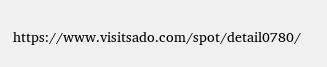https://www.visitsado.com/spot/detail0780/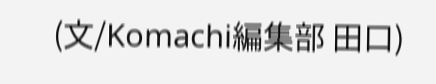(文/Komachi編集部 田口)